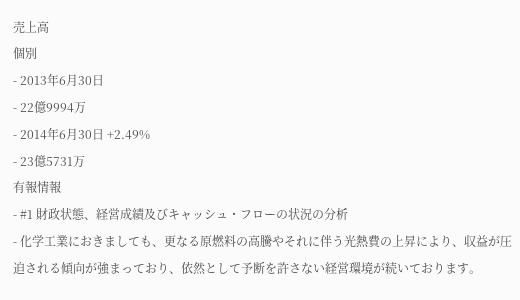売上高
個別
- 2013年6月30日
- 22億9994万
- 2014年6月30日 +2.49%
- 23億5731万
有報情報
- #1 財政状態、経営成績及びキャッシュ・フローの状況の分析
- 化学工業におきましても、更なる原燃料の高騰やそれに伴う光熱費の上昇により、収益が圧迫される傾向が強まっており、依然として予断を許さない経営環境が続いております。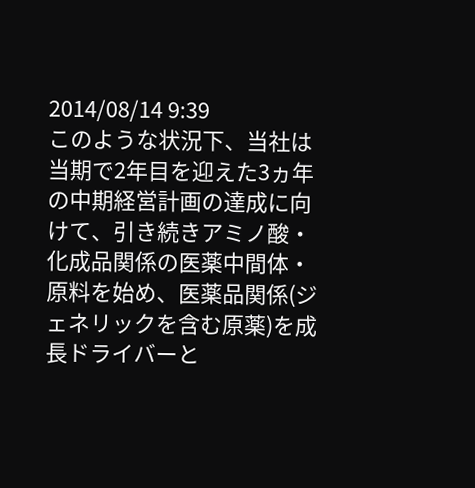2014/08/14 9:39
このような状況下、当社は当期で2年目を迎えた3ヵ年の中期経営計画の達成に向けて、引き続きアミノ酸・化成品関係の医薬中間体・原料を始め、医薬品関係(ジェネリックを含む原薬)を成長ドライバーと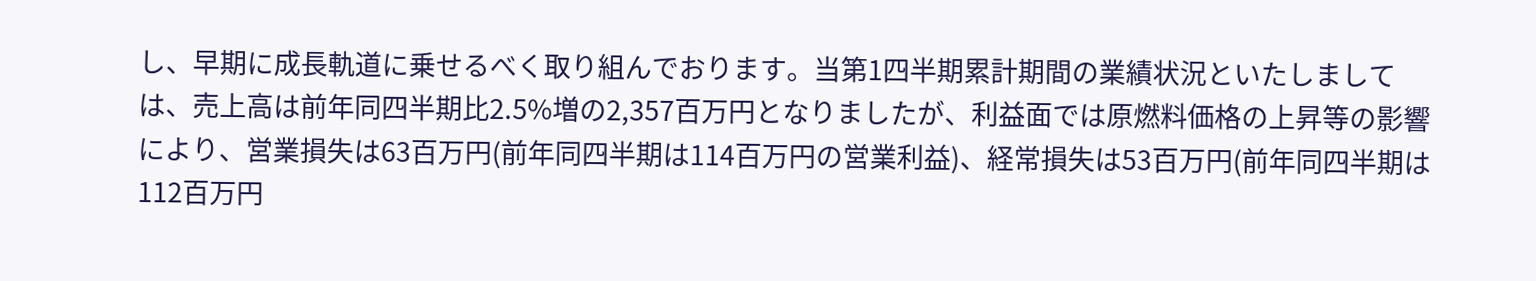し、早期に成長軌道に乗せるべく取り組んでおります。当第1四半期累計期間の業績状況といたしましては、売上高は前年同四半期比2.5%増の2,357百万円となりましたが、利益面では原燃料価格の上昇等の影響により、営業損失は63百万円(前年同四半期は114百万円の営業利益)、経常損失は53百万円(前年同四半期は112百万円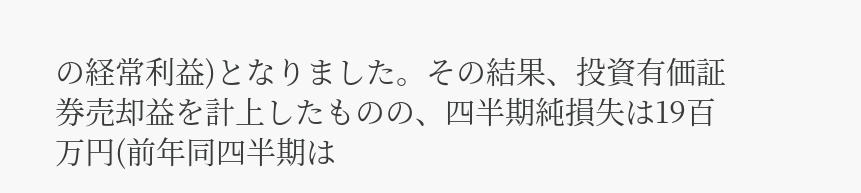の経常利益)となりました。その結果、投資有価証券売却益を計上したものの、四半期純損失は19百万円(前年同四半期は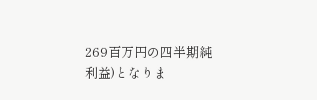269百万円の四半期純利益)となりま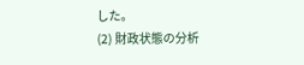した。
(2) 財政状態の分析